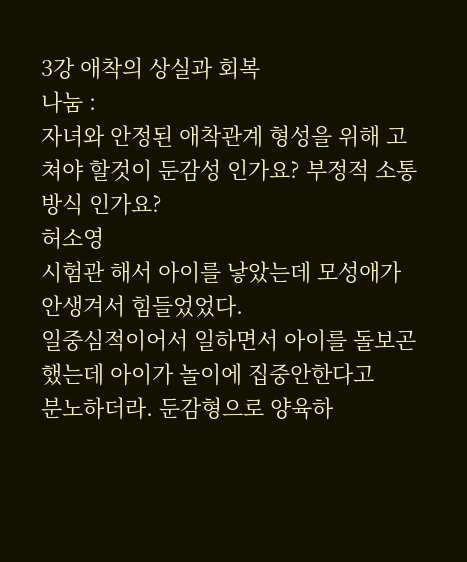3강 애착의 상실과 회복
나눔 :
자녀와 안정된 애착관계 형성을 위해 고쳐야 할것이 둔감성 인가요? 부정적 소통방식 인가요?
허소영
시험관 해서 아이를 낳았는데 모성애가 안생겨서 힘들었었다.
일중심적이어서 일하면서 아이를 돌보곤 했는데 아이가 놀이에 집중안한다고
분노하더라. 둔감형으로 양육하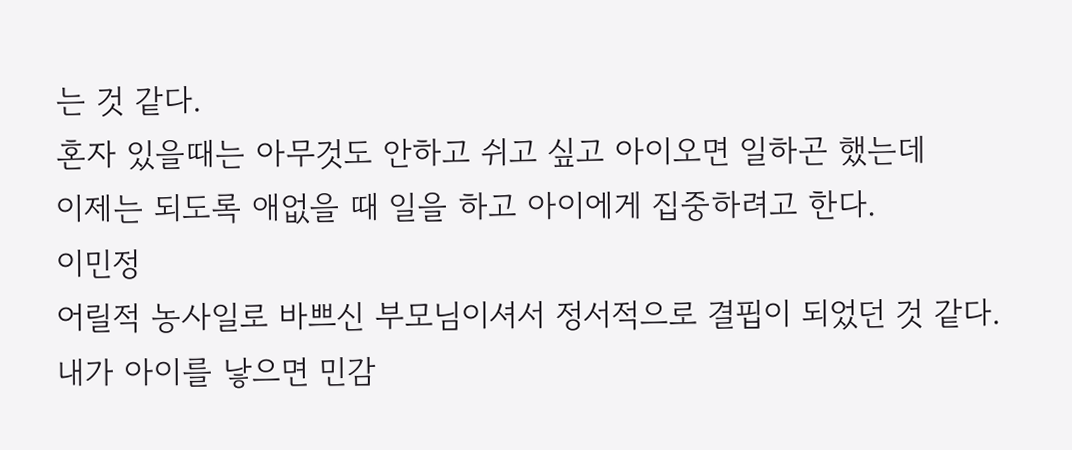는 것 같다.
혼자 있을때는 아무것도 안하고 쉬고 싶고 아이오면 일하곤 했는데
이제는 되도록 애없을 때 일을 하고 아이에게 집중하려고 한다.
이민정
어릴적 농사일로 바쁘신 부모님이셔서 정서적으로 결핍이 되었던 것 같다.
내가 아이를 낳으면 민감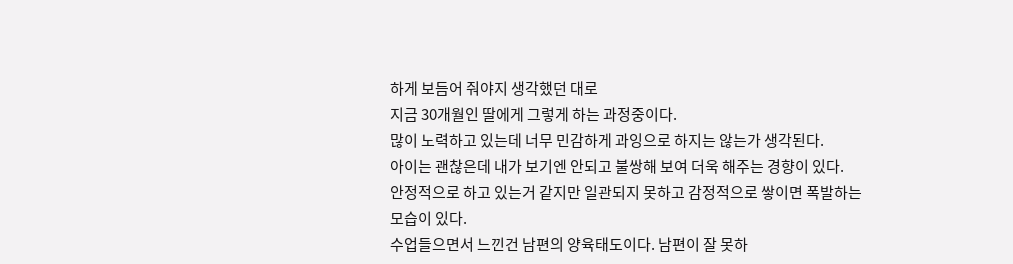하게 보듬어 줘야지 생각했던 대로
지금 30개월인 딸에게 그렇게 하는 과정중이다.
많이 노력하고 있는데 너무 민감하게 과잉으로 하지는 않는가 생각된다.
아이는 괜찮은데 내가 보기엔 안되고 불쌍해 보여 더욱 해주는 경향이 있다.
안정적으로 하고 있는거 같지만 일관되지 못하고 감정적으로 쌓이면 폭발하는 모습이 있다.
수업들으면서 느낀건 남편의 양육태도이다. 남편이 잘 못하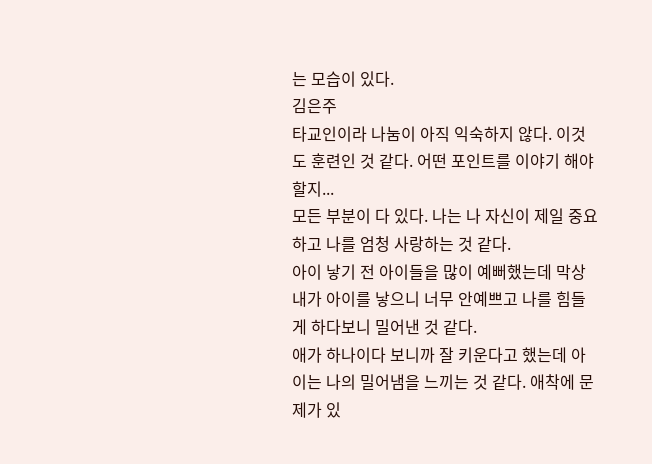는 모습이 있다.
김은주
타교인이라 나눔이 아직 익숙하지 않다. 이것도 훈련인 것 같다. 어떤 포인트를 이야기 해야할지...
모든 부분이 다 있다. 나는 나 자신이 제일 중요하고 나를 엄청 사랑하는 것 같다.
아이 낳기 전 아이들을 많이 예뻐했는데 막상 내가 아이를 낳으니 너무 안예쁘고 나를 힘들게 하다보니 밀어낸 것 같다.
애가 하나이다 보니까 잘 키운다고 했는데 아이는 나의 밀어냄을 느끼는 것 같다. 애착에 문제가 있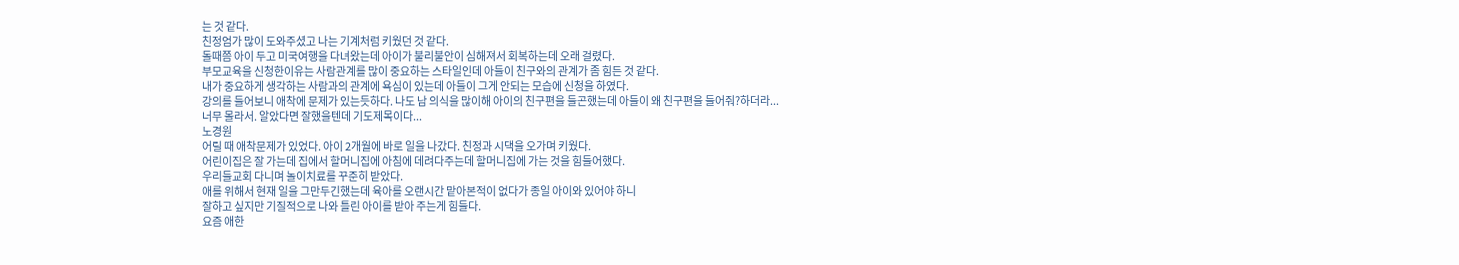는 것 같다.
친정엄가 많이 도와주셨고 나는 기계처럼 키웠던 것 같다.
돌때쯤 아이 두고 미국여행을 다녀왔는데 아이가 불리불안이 심해져서 회복하는데 오래 걸렸다.
부모교육을 신청한이유는 사람관계를 많이 중요하는 스타일인데 아들이 친구와의 관계가 좀 힘든 것 같다.
내가 중요하게 생각하는 사람과의 관계에 욕심이 있는데 아들이 그게 안되는 모습에 신청을 하였다.
강의를 들어보니 애착에 문제가 있는듯하다. 나도 남 의식을 많이해 아이의 친구편을 들곤했는데 아들이 왜 친구편을 들어줘?하더라...
너무 몰라서. 알았다면 잘했을텐데 기도제목이다...
노경원
어릴 때 애착문제가 있었다. 아이 2개월에 바로 일을 나갔다. 친정과 시댁을 오가며 키웠다.
어린이집은 잘 가는데 집에서 할머니집에 아침에 데려다주는데 할머니집에 가는 것을 힘들어했다.
우리들교회 다니며 놀이치료를 꾸준히 받았다.
애를 위해서 현재 일을 그만두긴했는데 육아를 오랜시간 맡아본적이 없다가 종일 아이와 있어야 하니
잘하고 싶지만 기질적으로 나와 틀린 아이를 받아 주는게 힘들다.
요즘 애한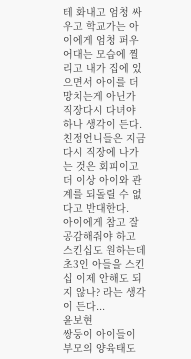테 화내고 엄청 싸우고 학교가는 아이에게 엄청 퍼우어대는 모습에 찔리고 내가 집에 있으면서 아이를 더 망치는게 아닌가
직장다시 다녀야 하나 생각이 든다. 친정언니들은 지금 다시 직장에 나가는 것은 회피이고 더 이상 아이와 관계를 되돌릴 수 없다고 반대한다.
아이에게 참고 잘 공감해줘야 하고 스킨십도 원하는데 초3인 아들을 스킨십 이제 안해도 되지 않나? 라는 생각이 든다...
윤보현
쌍둥이 아이들이 부모의 양육태도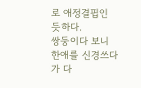로 애정결핍인 듯하다.
쌍둥이다 보니 한애를 신경쓰다가 다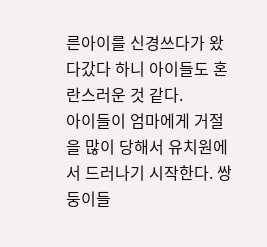른아이를 신경쓰다가 왔다갔다 하니 아이들도 혼란스러운 것 같다.
아이들이 엄마에게 거절을 많이 당해서 유치원에서 드러나기 시작한다. 쌍둥이들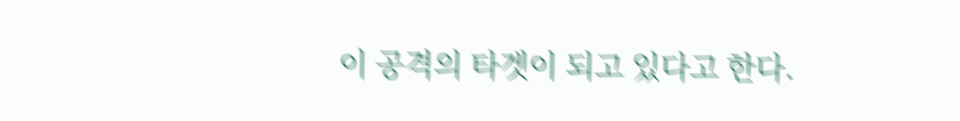이 공격의 타겟이 되고 있다고 한다.